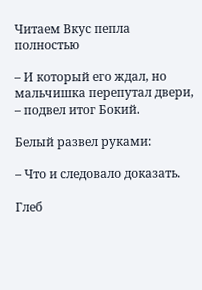Читаем Вкус пепла полностью

– И который его ждал, но мальчишка перепутал двери, – подвел итог Бокий.

Белый развел руками:

– Что и следовало доказать.

Глеб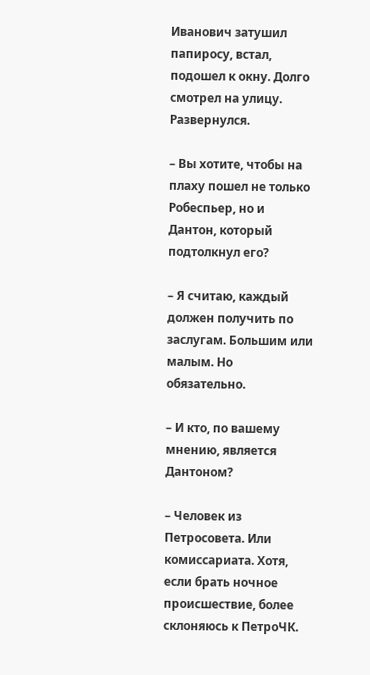Иванович затушил папиросу, встал, подошел к окну. Долго смотрел на улицу. Развернулся.

– Вы хотите, чтобы на плаху пошел не только Робеспьер, но и Дантон, который подтолкнул его?

– Я считаю, каждый должен получить по заслугам. Большим или малым. Но обязательно.

– И кто, по вашему мнению, является Дантоном?

– Человек из Петросовета. Или комиссариата. Хотя, если брать ночное происшествие, более склоняюсь к ПетроЧК.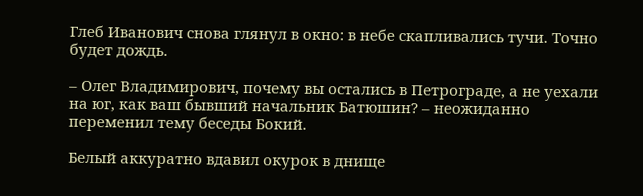Глеб Иванович снова глянул в окно: в небе скапливались тучи. Точно будет дождь.

– Олег Владимирович, почему вы остались в Петрограде, а не уехали на юг, как ваш бывший начальник Батюшин? – неожиданно переменил тему беседы Бокий.

Белый аккуратно вдавил окурок в днище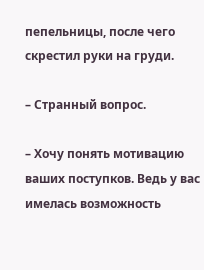пепельницы, после чего скрестил руки на груди.

– Странный вопрос.

– Хочу понять мотивацию ваших поступков. Ведь у вас имелась возможность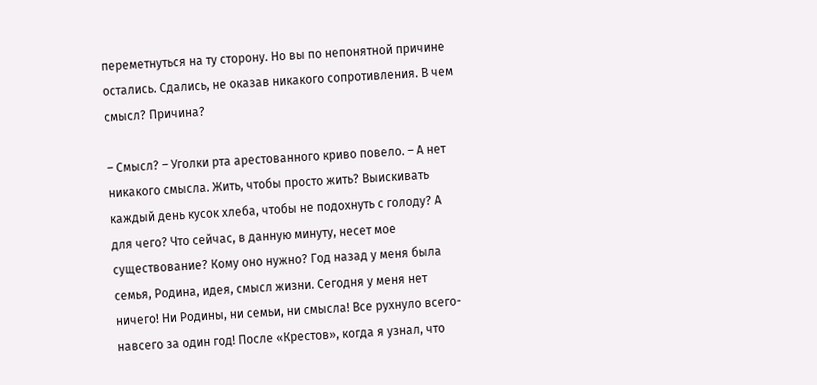переметнуться на ту сторону. Но вы по непонятной причине остались. Сдались, не оказав никакого сопротивления. В чем смысл? Причина?

– Смысл? – Уголки рта арестованного криво повело. – А нет никакого смысла. Жить, чтобы просто жить? Выискивать каждый день кусок хлеба, чтобы не подохнуть с голоду? А для чего? Что сейчас, в данную минуту, несет мое существование? Кому оно нужно? Год назад у меня была семья, Родина, идея, смысл жизни. Сегодня у меня нет ничего! Ни Родины, ни семьи, ни смысла! Все рухнуло всего-навсего за один год! После «Крестов», когда я узнал, что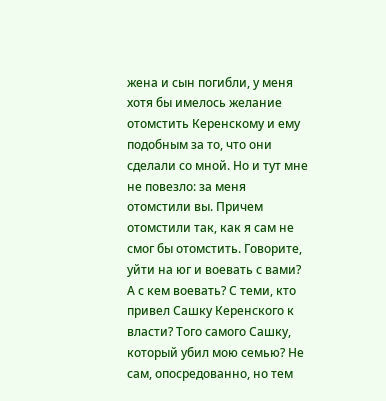жена и сын погибли, у меня хотя бы имелось желание отомстить Керенскому и ему подобным за то, что они сделали со мной. Но и тут мне не повезло: за меня отомстили вы. Причем отомстили так, как я сам не смог бы отомстить. Говорите, уйти на юг и воевать с вами? А с кем воевать? С теми, кто привел Сашку Керенского к власти? Того самого Сашку, который убил мою семью? Не сам, опосредованно, но тем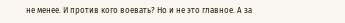не менее. И против кого воевать? Но и не это главное. А за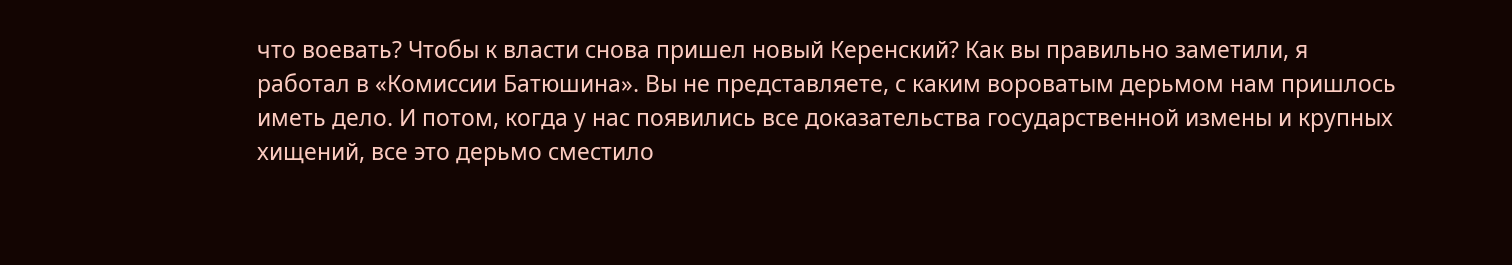что воевать? Чтобы к власти снова пришел новый Керенский? Как вы правильно заметили, я работал в «Комиссии Батюшина». Вы не представляете, с каким вороватым дерьмом нам пришлось иметь дело. И потом, когда у нас появились все доказательства государственной измены и крупных хищений, все это дерьмо сместило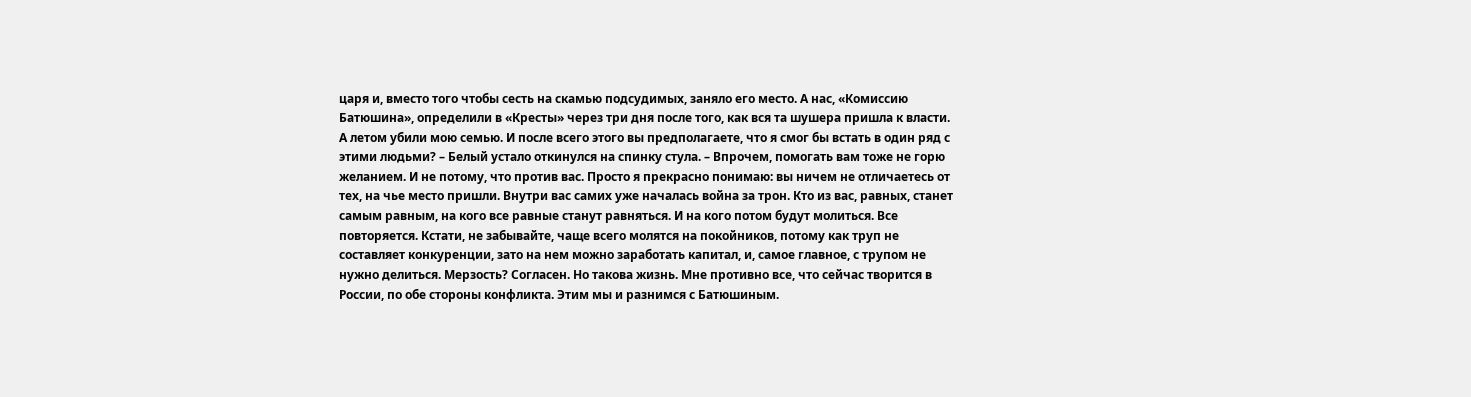царя и, вместо того чтобы сесть на скамью подсудимых, заняло его место. А нас, «Комиссию Батюшина», определили в «Кресты» через три дня после того, как вся та шушера пришла к власти. А летом убили мою семью. И после всего этого вы предполагаете, что я смог бы встать в один ряд с этими людьми? – Белый устало откинулся на спинку стула. – Впрочем, помогать вам тоже не горю желанием. И не потому, что против вас. Просто я прекрасно понимаю: вы ничем не отличаетесь от тех, на чье место пришли. Внутри вас самих уже началась война за трон. Кто из вас, равных, станет самым равным, на кого все равные станут равняться. И на кого потом будут молиться. Все повторяется. Кстати, не забывайте, чаще всего молятся на покойников, потому как труп не составляет конкуренции, зато на нем можно заработать капитал, и, самое главное, с трупом не нужно делиться. Мерзость? Согласен. Но такова жизнь. Мне противно все, что сейчас творится в России, по обе стороны конфликта. Этим мы и разнимся с Батюшиным.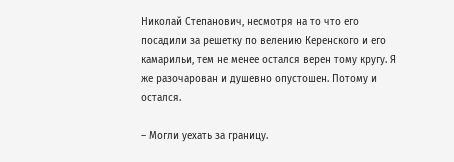Николай Степанович, несмотря на то что его посадили за решетку по велению Керенского и его камарильи, тем не менее остался верен тому кругу. Я же разочарован и душевно опустошен. Потому и остался.

– Могли уехать за границу.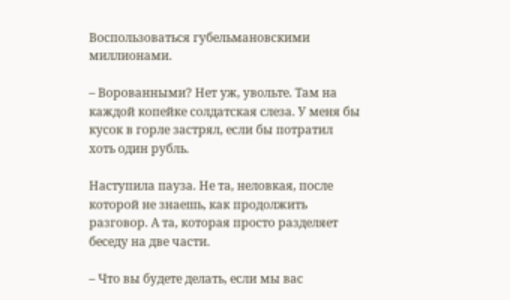Воспользоваться губельмановскими миллионами.

– Ворованными? Нет уж, увольте. Там на каждой копейке солдатская слеза. У меня бы кусок в горле застрял, если бы потратил хоть один рубль.

Наступила пауза. Не та, неловкая, после которой не знаешь, как продолжить разговор. А та, которая просто разделяет беседу на две части.

– Что вы будете делать, если мы вас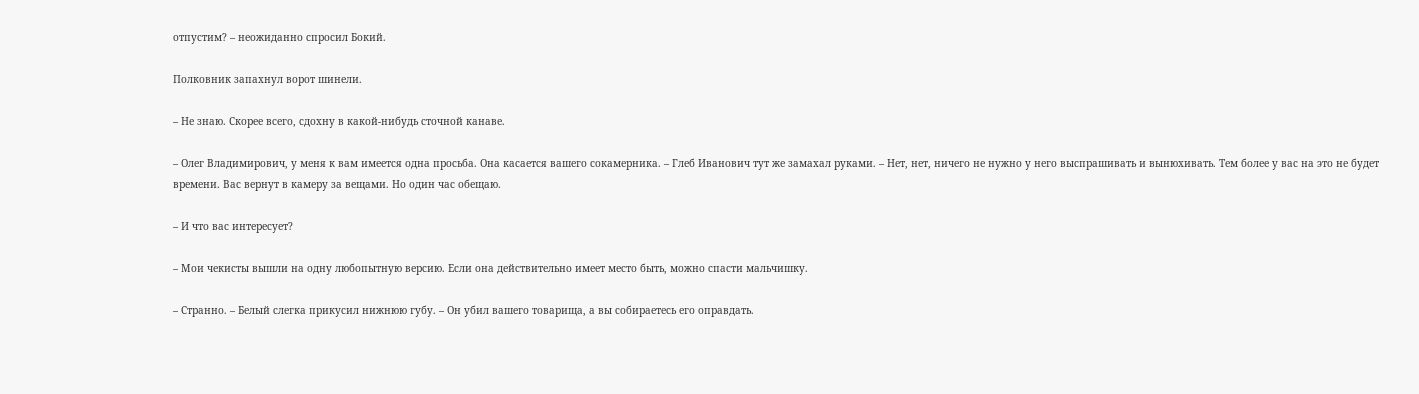отпустим? – неожиданно спросил Бокий.

Полковник запахнул ворот шинели.

– Не знаю. Скорее всего, сдохну в какой-нибудь сточной канаве.

– Олег Владимирович, у меня к вам имеется одна просьба. Она касается вашего сокамерника. – Глеб Иванович тут же замахал руками. – Нет, нет, ничего не нужно у него выспрашивать и вынюхивать. Тем более у вас на это не будет времени. Вас вернут в камеру за вещами. Но один час обещаю.

– И что вас интересует?

– Мои чекисты вышли на одну любопытную версию. Если она действительно имеет место быть, можно спасти мальчишку.

– Странно. – Белый слегка прикусил нижнюю губу. – Он убил вашего товарища, а вы собираетесь его оправдать.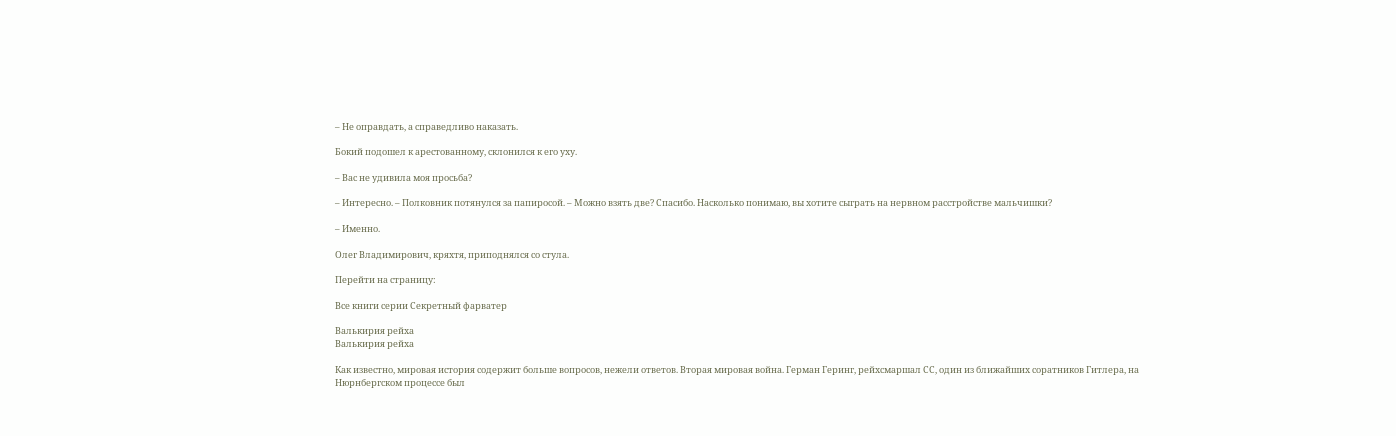– Не оправдать, а справедливо наказать.

Бокий подошел к арестованному, склонился к его уху.

– Вас не удивила моя просьба?

– Интересно. – Полковник потянулся за папиросой. – Можно взять две? Спасибо. Насколько понимаю, вы хотите сыграть на нервном расстройстве мальчишки?

– Именно.

Олег Владимирович, кряхтя, приподнялся со стула.

Перейти на страницу:

Все книги серии Секретный фарватер

Валькирия рейха
Валькирия рейха

Как известно, мировая история содержит больше вопросов, нежели ответов. Вторая мировая война. Герман Геринг, рейхсмаршал СС, один из ближайших соратников Гитлера, на Нюрнбергском процессе был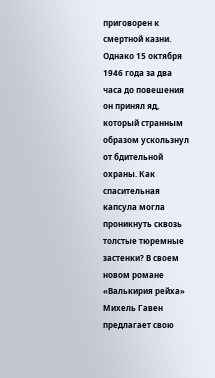приговорен к смертной казни. Однако 15 октября 1946 года за два часа до повешения он принял яд, который странным образом ускользнул от бдительной охраны. Как спасительная капсула могла проникнуть сквозь толстые тюремные застенки? В своем новом романе «Валькирия рейха» Михель Гавен предлагает свою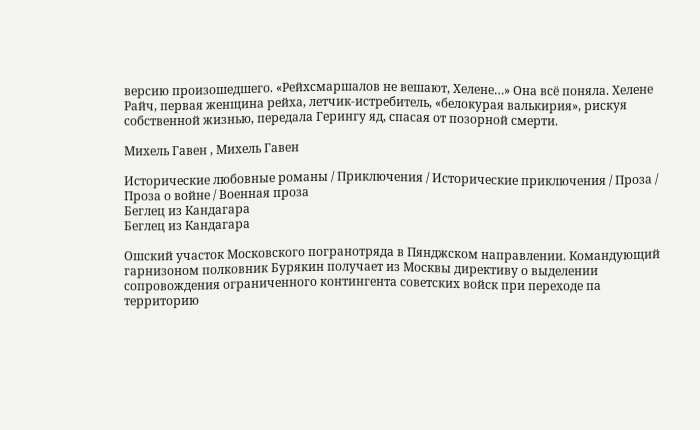версию произошедшего. «Рейхсмаршалов не вешают, Хелене…» Она всё поняла. Хелене Райч, первая женщина рейха, летчик-истребитель, «белокурая валькирия», рискуя собственной жизнью, передала Герингу яд, спасая от позорной смерти.

Михель Гавен , Михель Гавен

Исторические любовные романы / Приключения / Исторические приключения / Проза / Проза о войне / Военная проза
Беглец из Кандагара
Беглец из Кандагара

Ошский участок Московского погранотряда в Пянджском направлении. Командующий гарнизоном полковник Бурякин получает из Москвы директиву о выделении сопровождения ограниченного контингента советских войск при переходе па территорию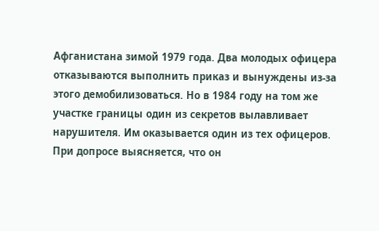Афганистана зимой 1979 года. Два молодых офицера отказываются выполнить приказ и вынуждены из-за этого демобилизоваться. Но в 1984 году на том же участке границы один из секретов вылавливает нарушителя. Им оказывается один из тех офицеров. При допросе выясняется, что он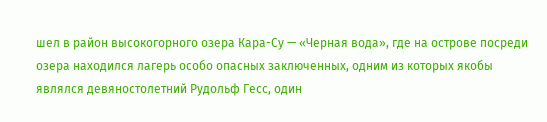шел в район высокогорного озера Кара-Су — «Черная вода», где на острове посреди озера находился лагерь особо опасных заключенных, одним из которых якобы являлся девяностолетний Рудольф Гесс, один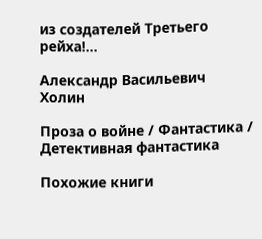из создателей Третьего рейха!…

Александр Васильевич Холин

Проза о войне / Фантастика / Детективная фантастика

Похожие книги